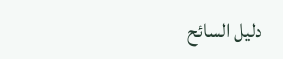دليل السائح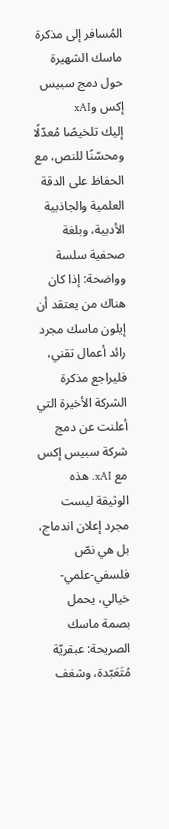المُسافر إلى مذكرة ماسك الشهيرة حول دمج سبيس إكس وxAI
إليك تلخيصًا مُعدّلًا ومحسّنًا للنص، مع الحفاظ على الدقة العلمية والجاذبية الأدبية، وبلغة صحفية سلسة وواضحة: إذا كان هناك من يعتقد أن إيلون ماسك مجرد رائد أعمال تقني، فليراجع مذكرة الشركة الأخيرة التي أعلنت عن دمج شركة سبيس إكس مع xAI. هذه الوثيقة ليست مجرد إعلان اندماج، بل هي نصّ فلسفي-علمي-خيالي، يحمل بصمة ماسك الصريحة: عبقريّة مُتَعَبّدة، وشغف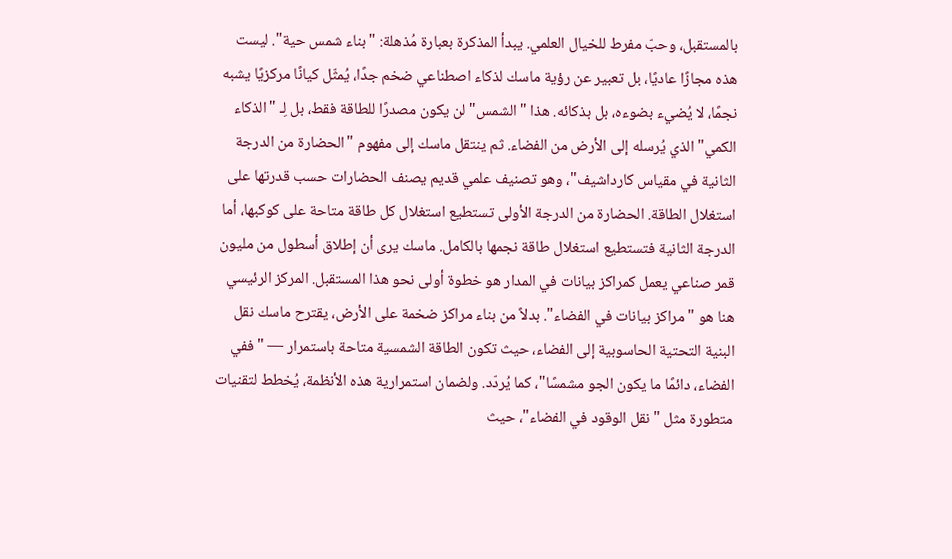بالمستقبل، وحبّ مفرط للخيال العلمي. يبدأ المذكرة بعبارة مُذهلة: "بناء شمس حية". ليست هذه مجازًا عاديًا، بل تعبير عن رؤية ماسك لذكاء اصطناعي ضخم جدًا، يُمثّل كيانًا مركزيًا يشبه نجمًا، لا يُضيء بضوءه، بل بذكائه. هذا "الشمس" لن يكون مصدرًا للطاقة فقط، بل لِـ "الذكاء الكمي" الذي يُرسله إلى الأرض من الفضاء. ثم ينتقل ماسك إلى مفهوم "الحضارة من الدرجة الثانية في مقياس كارداشيف"، وهو تصنيف علمي قديم يصنف الحضارات حسب قدرتها على استغلال الطاقة. الحضارة من الدرجة الأولى تستطيع استغلال كل طاقة متاحة على كوكبها، أما الدرجة الثانية فتستطيع استغلال طاقة نجمها بالكامل. ماسك يرى أن إطلاق أسطول من مليون قمر صناعي يعمل كمراكز بيانات في المدار هو خطوة أولى نحو هذا المستقبل. المركز الرئيسي هنا هو "مراكز بيانات في الفضاء". بدلاً من بناء مراكز ضخمة على الأرض، يقترح ماسك نقل البنية التحتية الحاسوبية إلى الفضاء، حيث تكون الطاقة الشمسية متاحة باستمرار — "ففي الفضاء، دائمًا ما يكون الجو مشمسًا"، كما يُردّد. ولضمان استمرارية هذه الأنظمة، يُخطط لتقنيات متطورة مثل "نقل الوقود في الفضاء"، حيث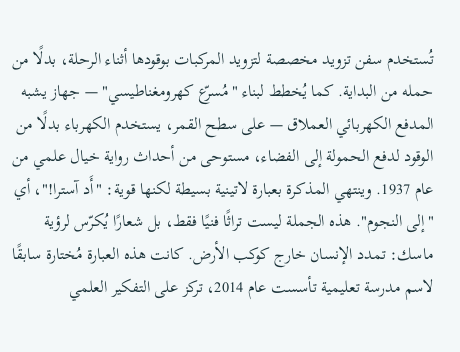تُستخدم سفن تزويد مخصصة لتزويد المركبات بوقودها أثناء الرحلة، بدلًا من حمله من البداية. كما يُخطط لبناء "مُسرّع كهرومغناطيسي" — جهاز يشبه المدفع الكهربائي العملاق — على سطح القمر، يستخدم الكهرباء بدلًا من الوقود لدفع الحمولة إلى الفضاء، مستوحى من أحداث رواية خيال علمي من عام 1937. وينتهي المذكرة بعبارة لاتينية بسيطة لكنها قوية: "أَد آسترا!"، أي "إلى النجوم". هذه الجملة ليست تراثًا فنيًا فقط، بل شعارًا يُكرّس لرؤية ماسك: تمدد الإنسان خارج كوكب الأرض. كانت هذه العبارة مُختارة سابقًا لاسم مدرسة تعليمية تأسست عام 2014، تركز على التفكير العلمي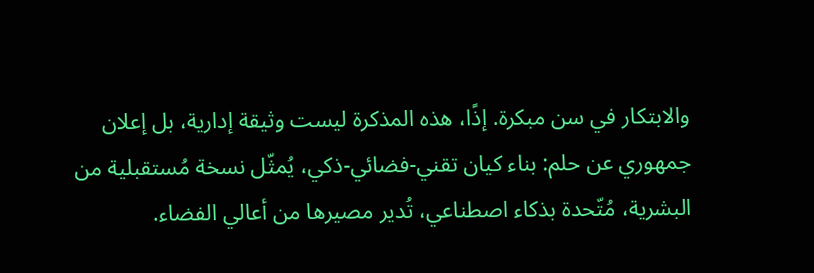والابتكار في سن مبكرة. إذًا، هذه المذكرة ليست وثيقة إدارية، بل إعلان جمهوري عن حلم: بناء كيان تقني-فضائي-ذكي، يُمثّل نسخة مُستقبلية من البشرية، مُتّحدة بذكاء اصطناعي، تُدير مصيرها من أعالي الفضاء.